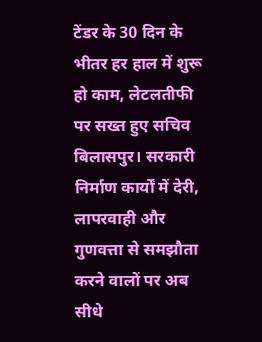टेंडर के 30 दिन के भीतर हर हाल में शुरू हो काम, लेटलतीफी पर सख्त हुए सचिव
बिलासपुर। सरकारी निर्माण कार्यों में देरी, लापरवाही और गुणवत्ता से समझौता करने वालों पर अब सीधे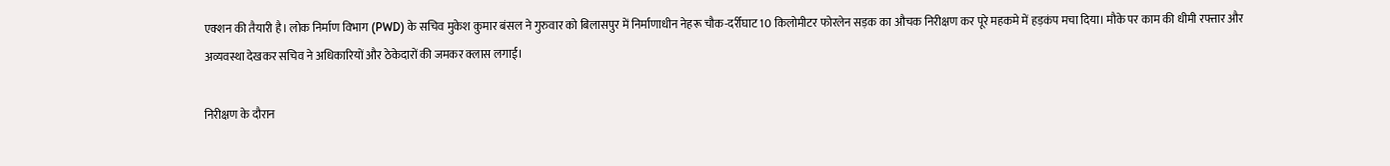एक्शन की तैयारी है। लोक निर्माण विभाग (PWD) के सचिव मुकेश कुमार बंसल ने गुरुवार को बिलासपुर में निर्माणाधीन नेहरू चौक-दर्रीघाट 10 किलोमीटर फोरलेन सड़क का औचक निरीक्षण कर पूरे महकमे में हड़कंप मचा दिया। मौके पर काम की धीमी रफ्तार और अव्यवस्था देखकर सचिव ने अधिकारियों और ठेकेदारों की जमकर क्लास लगाई।

निरीक्षण के दौरान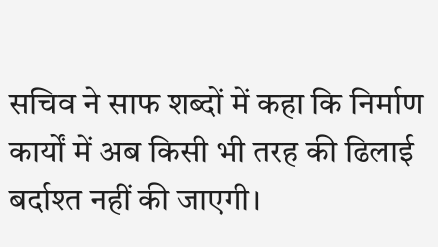सचिव ने साफ शब्दों में कहा कि निर्माण कार्यों में अब किसी भी तरह की ढिलाई बर्दाश्त नहीं की जाएगी।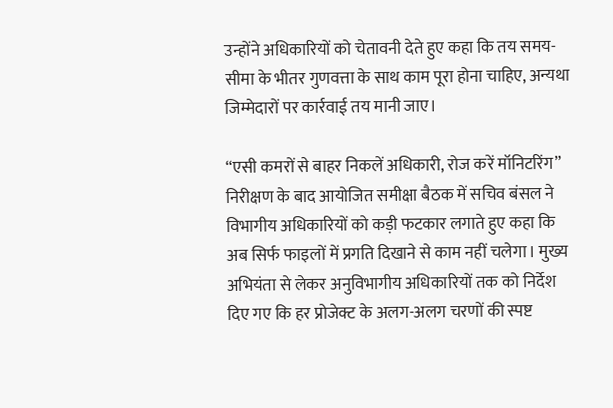उन्होंने अधिकारियों को चेतावनी देते हुए कहा कि तय समय-सीमा के भीतर गुणवत्ता के साथ काम पूरा होना चाहिए, अन्यथा जिम्मेदारों पर कार्रवाई तय मानी जाए।

“एसी कमरों से बाहर निकलें अधिकारी, रोज करें मॉनिटरिंग”
निरीक्षण के बाद आयोजित समीक्षा बैठक में सचिव बंसल ने विभागीय अधिकारियों को कड़ी फटकार लगाते हुए कहा कि अब सिर्फ फाइलों में प्रगति दिखाने से काम नहीं चलेगा। मुख्य अभियंता से लेकर अनुविभागीय अधिकारियों तक को निर्देश दिए गए कि हर प्रोजेक्ट के अलग-अलग चरणों की स्पष्ट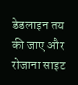डेडलाइन तय की जाए और रोजाना साइट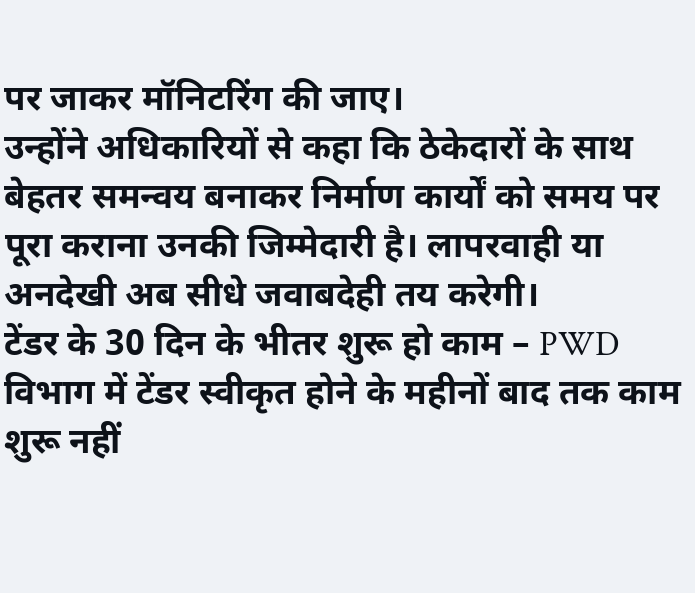पर जाकर मॉनिटरिंग की जाए।
उन्होंने अधिकारियों से कहा कि ठेकेदारों के साथ बेहतर समन्वय बनाकर निर्माण कार्यों को समय पर पूरा कराना उनकी जिम्मेदारी है। लापरवाही या अनदेखी अब सीधे जवाबदेही तय करेगी।
टेंडर के 30 दिन के भीतर शुरू हो काम – PWD विभाग में टेंडर स्वीकृत होने के महीनों बाद तक काम शुरू नहीं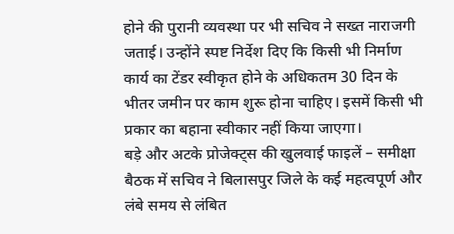होने की पुरानी व्यवस्था पर भी सचिव ने सख्त नाराजगी जताई। उन्होंने स्पष्ट निर्देश दिए कि किसी भी निर्माण कार्य का टेंडर स्वीकृत होने के अधिकतम 30 दिन के भीतर जमीन पर काम शुरू होना चाहिए। इसमें किसी भी प्रकार का बहाना स्वीकार नहीं किया जाएगा।
बड़े और अटके प्रोजेक्ट्स की खुलवाई फाइलें – समीक्षा बैठक में सचिव ने बिलासपुर जिले के कई महत्वपूर्ण और लंबे समय से लंबित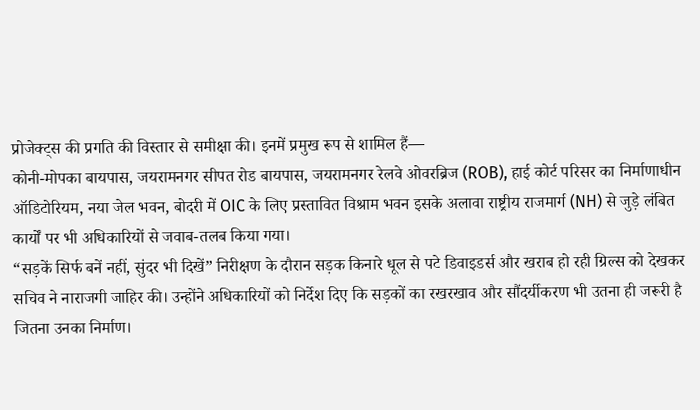प्रोजेक्ट्स की प्रगति की विस्तार से समीक्षा की। इनमें प्रमुख रूप से शामिल हैं—
कोनी-मोपका बायपास, जयरामनगर सीपत रोड बायपास, जयरामनगर रेलवे ओवरब्रिज (ROB), हाई कोर्ट परिसर का निर्माणाधीन ऑडिटोरियम, नया जेल भवन, बोदरी में OIC के लिए प्रस्तावित विश्राम भवन इसके अलावा राष्ट्रीय राजमार्ग (NH) से जुड़े लंबित कार्यों पर भी अधिकारियों से जवाब-तलब किया गया।
“सड़कें सिर्फ बनें नहीं, सुंदर भी दिखें” निरीक्षण के दौरान सड़क किनारे धूल से पटे डिवाइडर्स और खराब हो रही ग्रिल्स को देखकर सचिव ने नाराजगी जाहिर की। उन्होंने अधिकारियों को निर्देश दिए कि सड़कों का रखरखाव और सौंदर्यीकरण भी उतना ही जरूरी है जितना उनका निर्माण।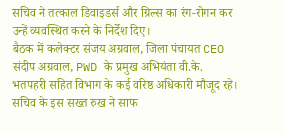सचिव ने तत्काल डिवाइडर्स और ग्रिल्स का रंग-रोगन कर उन्हें व्यवस्थित करने के निर्देश दिए।
बैठक में कलेक्टर संजय अग्रवाल, जिला पंचायत CEO संदीप अग्रवाल, PWD के प्रमुख अभियंता वी.के. भतपहरी सहित विभाग के कई वरिष्ठ अधिकारी मौजूद रहे। सचिव के इस सख्त रुख ने साफ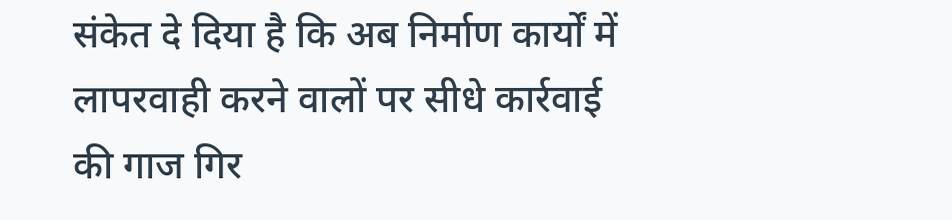संकेत दे दिया है कि अब निर्माण कार्यों में लापरवाही करने वालों पर सीधे कार्रवाई की गाज गिर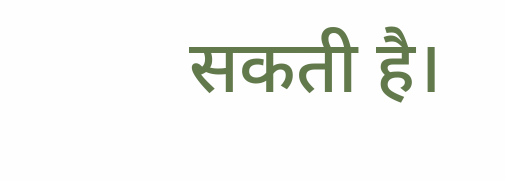सकती है।